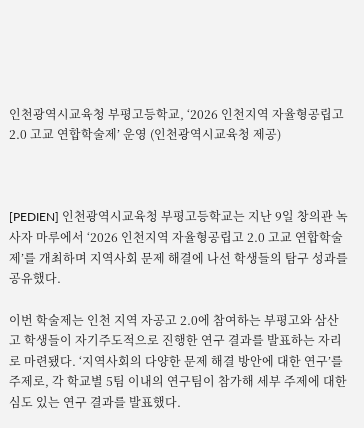인천광역시교육청 부평고등학교, ‘2026 인천지역 자율형공립고 2.0 고교 연합학술제’ 운영 (인천광역시교육청 제공)



[PEDIEN] 인천광역시교육청 부평고등학교는 지난 9일 창의관 녹사자 마루에서 ‘2026 인천지역 자율형공립고 2.0 고교 연합학술제’를 개최하며 지역사회 문제 해결에 나선 학생들의 탐구 성과를 공유했다.

이번 학술제는 인천 지역 자공고 2.0에 참여하는 부평고와 삼산고 학생들이 자기주도적으로 진행한 연구 결과를 발표하는 자리로 마련됐다. ‘지역사회의 다양한 문제 해결 방안에 대한 연구’를 주제로, 각 학교별 5팀 이내의 연구팀이 참가해 세부 주제에 대한 심도 있는 연구 결과를 발표했다.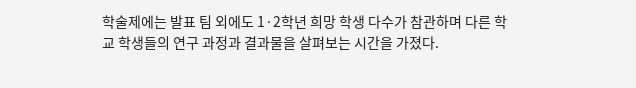학술제에는 발표 팀 외에도 1·2학년 희망 학생 다수가 참관하며 다른 학교 학생들의 연구 과정과 결과물을 살펴보는 시간을 가졌다.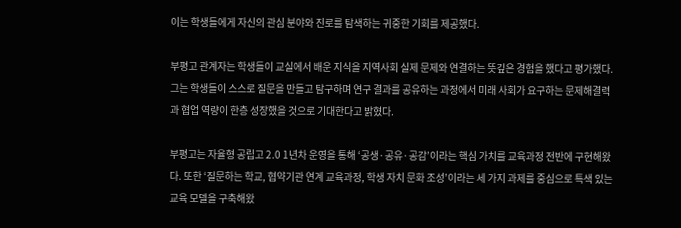이는 학생들에게 자신의 관심 분야와 진로를 탐색하는 귀중한 기회를 제공했다.

부평고 관계자는 학생들이 교실에서 배운 지식을 지역사회 실제 문제와 연결하는 뜻깊은 경험을 했다고 평가했다. 그는 학생들이 스스로 질문을 만들고 탐구하며 연구 결과를 공유하는 과정에서 미래 사회가 요구하는 문제해결력과 협업 역량이 한층 성장했을 것으로 기대한다고 밝혔다.

부평고는 자율형 공립고 2.0 1년차 운영을 통해 ‘공생·공유·공감’이라는 핵심 가치를 교육과정 전반에 구현해왔다. 또한 ‘질문하는 학교, 협약기관 연계 교육과정, 학생 자치 문화 조성’이라는 세 가지 과제를 중심으로 특색 있는 교육 모델을 구축해왔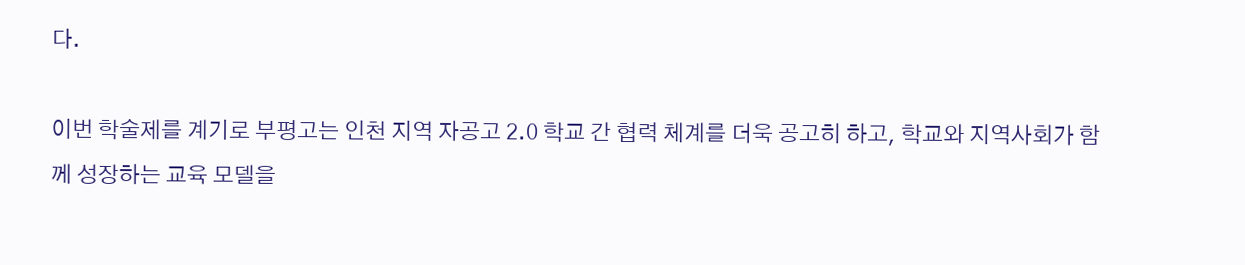다.

이번 학술제를 계기로 부평고는 인천 지역 자공고 2.0 학교 간 협력 체계를 더욱 공고히 하고, 학교와 지역사회가 함께 성장하는 교육 모델을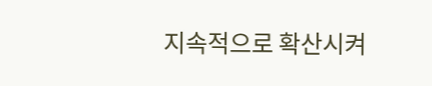지속적으로 확산시켜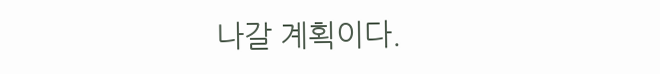나갈 계획이다.